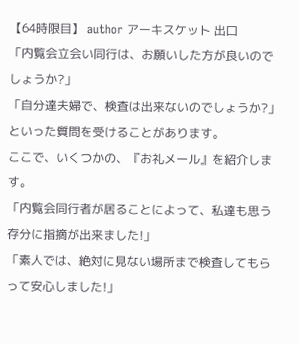【64時限目】 author アーキスケット 出口
「内覧会立会い同行は、お願いした方が良いのでしょうか?」
「自分達夫婦で、検査は出来ないのでしょうか?」
といった質問を受けることがあります。
ここで、いくつかの、『お礼メール』を紹介します。
「内覧会同行者が居ることによって、私達も思う存分に指摘が出来ました!」
「素人では、絶対に見ない場所まで検査してもらって安心しました!」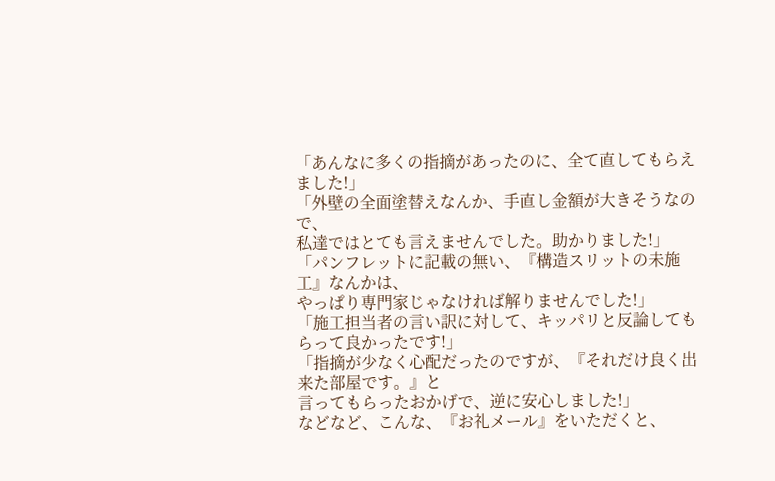「あんなに多くの指摘があったのに、全て直してもらえました!」
「外壁の全面塗替えなんか、手直し金額が大きそうなので、
私達ではとても言えませんでした。助かりました!」
「パンフレットに記載の無い、『構造スリットの未施工』なんかは、
やっぱり専門家じゃなければ解りませんでした!」
「施工担当者の言い訳に対して、キッパリと反論してもらって良かったです!」
「指摘が少なく心配だったのですが、『それだけ良く出来た部屋です。』と
言ってもらったおかげで、逆に安心しました!」
などなど、こんな、『お礼メール』をいただくと、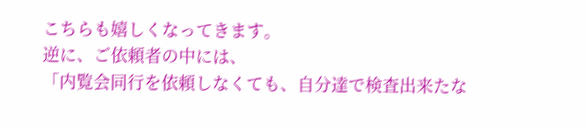こちらも嬉しくなってきます。
逆に、ご依頼者の中には、
「内覧会同行を依頼しなくても、自分達で検査出来たな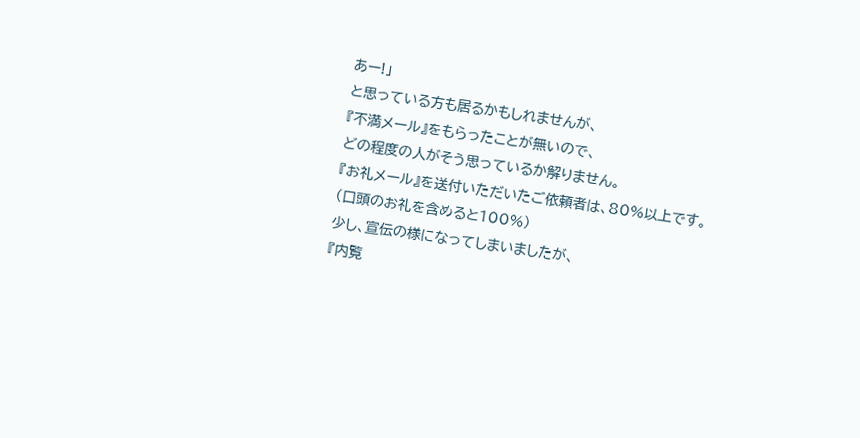あー!」
と思っている方も居るかもしれませんが、
『不満メール』をもらったことが無いので、
どの程度の人がそう思っているか解りません。
『お礼メール』を送付いただいたご依頼者は、80%以上です。
(口頭のお礼を含めると100%)
少し、宣伝の様になってしまいましたが、
『内覧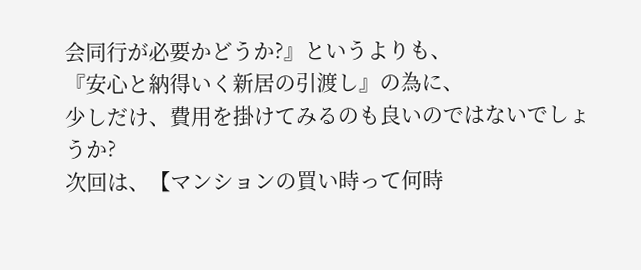会同行が必要かどうか?』というよりも、
『安心と納得いく新居の引渡し』の為に、
少しだけ、費用を掛けてみるのも良いのではないでしょうか?
次回は、【マンションの買い時って何時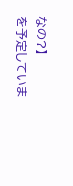なの?】
を予定していま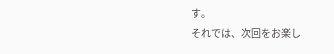す。
それでは、次回をお楽し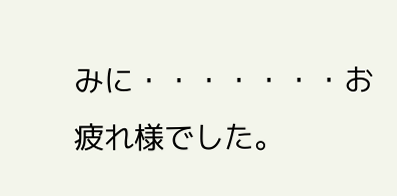みに・・・・・・・お疲れ様でした。